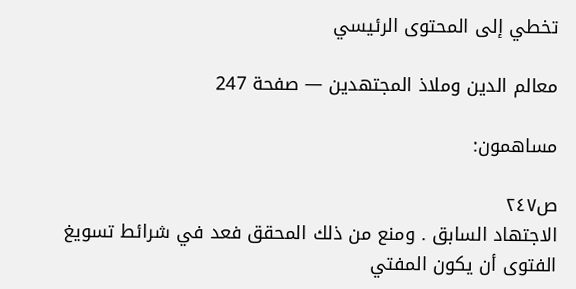تخطي إلى المحتوى الرئيسي

معالم الدين وملاذ المجتهدين — صفحة 247

مساهمون:

ص٢٤٧
الاجتهاد السابق . ومنع من ذلك المحقق فعد في شرائط تسويغ الفتوى أن يكون المفتي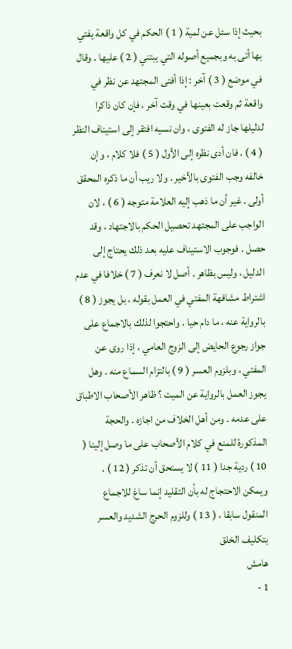بحيث إذا سئل عن لمية ( 1 ) الحكم في كل واقعة يفتي بها أتى به وبجميع أصوله التي يبتني ( 2 ) عليها . وقال في موضع ( 3 ) آخر : إذا أفتى المجتهد عن نظر في واقعة ثم وقعت بعينها في وقت آخر ، فإن كان ذاكرا لدليلها جاز له الفتوى ، وان نسيه افتقر إلى استيناف النظر ( 4 ) . فان أدى نظره إلى الأول ( 5 ) فلا كلام ، وإن خالفه وجب الفتوى بالأخير . ولا ريب أن ما ذكره المحقق أولى . غير أن ما ذهب إليه العلامة متوجه ( 6 ) ، لان الواجب على المجتهد تحصيل الحكم بالاجتهاد ، وقد حصل . فوجوب الاستيناف عليه بعد ذلك يحتاج إلى الدليل ، وليس بظاهر . أصل لا نعرف ( 7 ) خلافا في عدم اشتراط مشافهة المفتي في العمل بقوله ، بل يجوز ( 8 ) بالرواية عنه ، ما دام حيا . واحتجوا لذلك بالاجماع على جواز رجوع الحايض إلى الزوج العامي ، إذا روى عن المفتي ، وبلزوم العسر ( 9 ) بالتزام السماع منه . وهل يجوز العمل بالرواية عن الميت ؟ ظاهر الأصحاب الاطباق على عدمه . ومن أهل الخلاف من اجازه . والحجة المذكورة للمنع في كلام الأصحاب على ما وصل إلينا ( 10 ) ردية جدا ( 11 ) لا يستحق أن تذكر ( 12 ) . ويمكن الاحتجاج له بأن التقليد إنما ساغ للاجماع المنقول سابقا ، ( 13 ) وللزوم الحرج الشديد والعسر بتكليف الخلق
هامش
1 -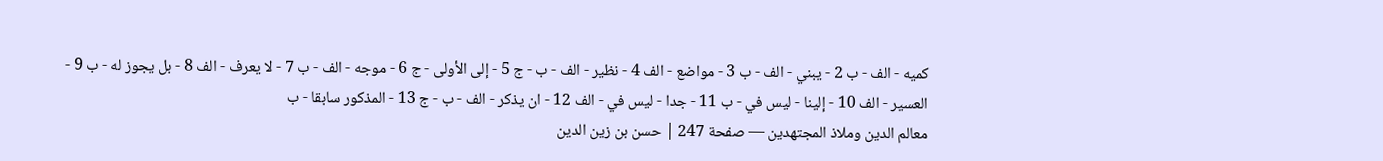كميه - الف - ب 2 - يبني - الف - ب 3 - مواضع - الف 4 - نظير - الف - ب - ج 5 - إلى الأولى - ج 6 - موجه - الف - ب 7 - لا يعرف - الف 8 - بل يجوز له - ب 9 - العسير - الف 10 - إلينا - ليس في - ب 11 - جدا - ليس في - الف 12 - ان يذكر - الف - ب - ج 13 - المذكور سابقا - ب
معالم الدين وملاذ المجتهدين — صفحة 247 | حسن بن زين الدين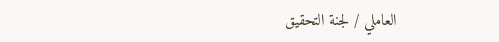العاملي / لجنة التحقيق